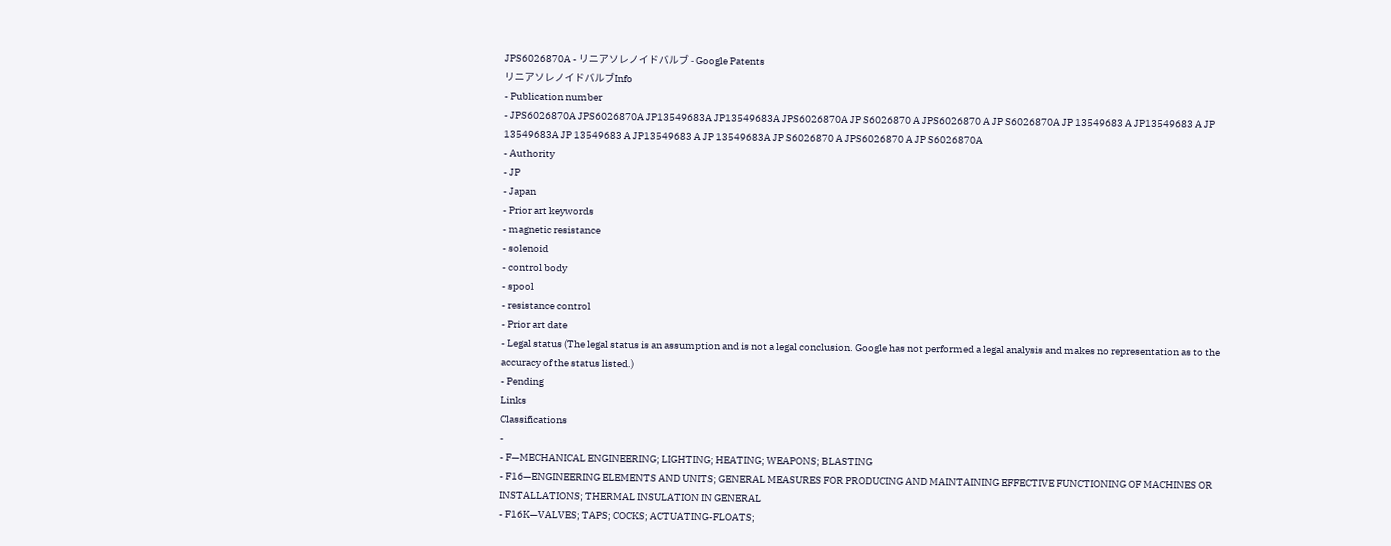JPS6026870A - リニアソレノイドバルブ - Google Patents
リニアソレノイドバルブInfo
- Publication number
- JPS6026870A JPS6026870A JP13549683A JP13549683A JPS6026870A JP S6026870 A JPS6026870 A JP S6026870A JP 13549683 A JP13549683 A JP 13549683A JP 13549683 A JP13549683 A JP 13549683A JP S6026870 A JPS6026870 A JP S6026870A
- Authority
- JP
- Japan
- Prior art keywords
- magnetic resistance
- solenoid
- control body
- spool
- resistance control
- Prior art date
- Legal status (The legal status is an assumption and is not a legal conclusion. Google has not performed a legal analysis and makes no representation as to the accuracy of the status listed.)
- Pending
Links
Classifications
-
- F—MECHANICAL ENGINEERING; LIGHTING; HEATING; WEAPONS; BLASTING
- F16—ENGINEERING ELEMENTS AND UNITS; GENERAL MEASURES FOR PRODUCING AND MAINTAINING EFFECTIVE FUNCTIONING OF MACHINES OR INSTALLATIONS; THERMAL INSULATION IN GENERAL
- F16K—VALVES; TAPS; COCKS; ACTUATING-FLOATS;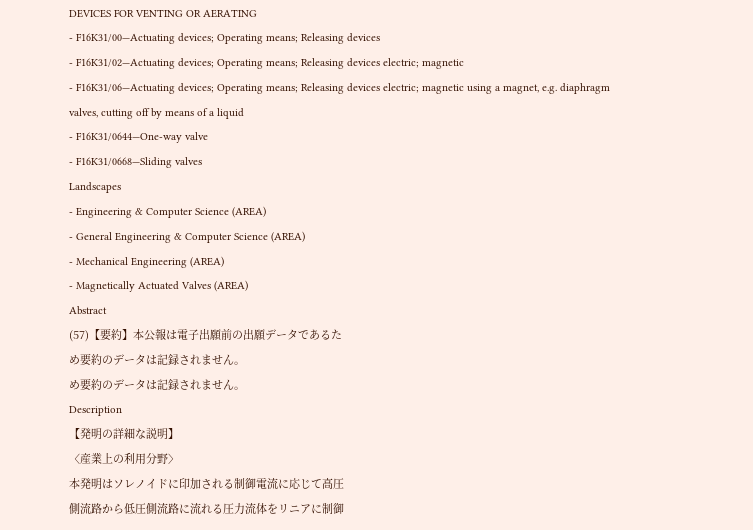DEVICES FOR VENTING OR AERATING
- F16K31/00—Actuating devices; Operating means; Releasing devices
- F16K31/02—Actuating devices; Operating means; Releasing devices electric; magnetic
- F16K31/06—Actuating devices; Operating means; Releasing devices electric; magnetic using a magnet, e.g. diaphragm valves, cutting off by means of a liquid
- F16K31/0644—One-way valve
- F16K31/0668—Sliding valves
Landscapes
- Engineering & Computer Science (AREA)
- General Engineering & Computer Science (AREA)
- Mechanical Engineering (AREA)
- Magnetically Actuated Valves (AREA)
Abstract
(57)【要約】本公報は電子出願前の出願データであるた
め要約のデータは記録されません。
め要約のデータは記録されません。
Description
【発明の詳細な説明】
〈産業上の利用分野〉
本発明はソレノイドに印加される制御電流に応じて高圧
側流路から低圧側流路に流れる圧力流体をリニアに制御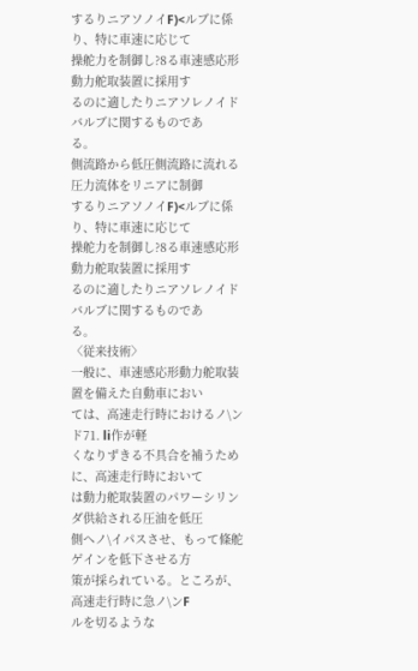するりニアソノイF)<ルブに係り、特に車速に応じて
操舵力を制御し?8る車速感応形動力舵取装置に採用す
るのに適したりニアソレノイドバルブに関するものであ
る。
側流路から低圧側流路に流れる圧力流体をリニアに制御
するりニアソノイF)<ルブに係り、特に車速に応じて
操舵力を制御し?8る車速感応形動力舵取装置に採用す
るのに適したりニアソレノイドバルブに関するものであ
る。
〈従来技術〉
一般に、車速感応形動力舵取装置を備えた自動車におい
ては、高速走行時におけるノ\ンド71. li作が軽
くなりずきる不具合を補うために、高速走行時において
は動力舵取装置のパワーシリンダ供給される圧油を低圧
側へノ\イパスさせ、もって條舵ゲインを低下させる方
策が採られている。ところが、高速走行時に急ノ\ンF
ルを切るような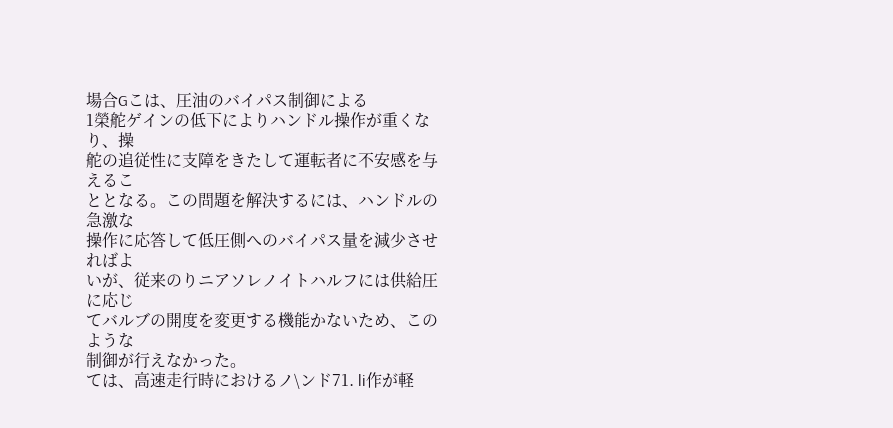場合Gこは、圧油のバイパス制御による
1榮舵ゲインの低下によりハンドル操作が重くなり、操
舵の追従性に支障をきたして運転者に不安感を与えるこ
ととなる。この問題を解決するには、ハンドルの急激な
操作に応答して低圧側へのバイパス量を減少させればよ
いが、従来のりニアソレノイトハルフには供給圧に応じ
てバルブの開度を変更する機能かないため、このような
制御が行えなかった。
ては、高速走行時におけるノ\ンド71. li作が軽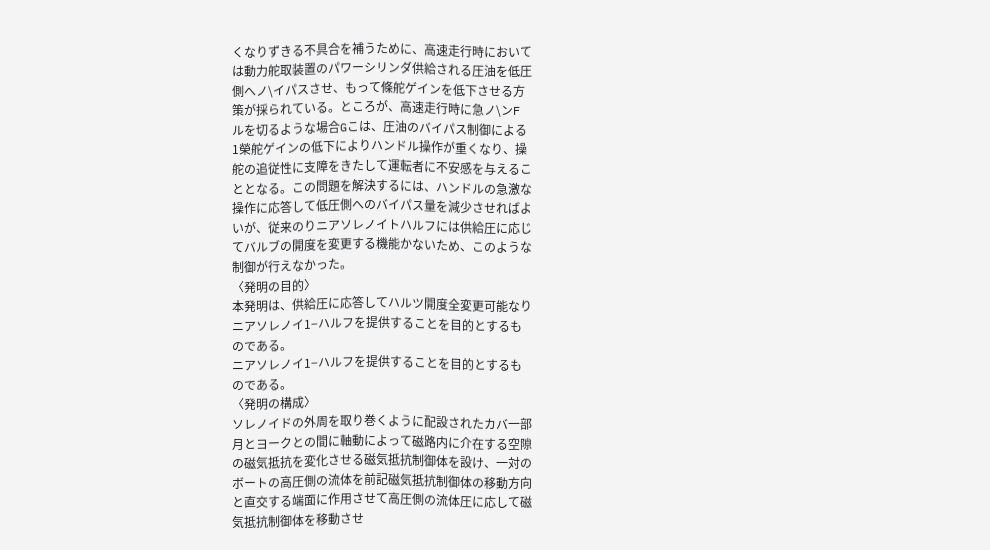くなりずきる不具合を補うために、高速走行時において
は動力舵取装置のパワーシリンダ供給される圧油を低圧
側へノ\イパスさせ、もって條舵ゲインを低下させる方
策が採られている。ところが、高速走行時に急ノ\ンF
ルを切るような場合Gこは、圧油のバイパス制御による
1榮舵ゲインの低下によりハンドル操作が重くなり、操
舵の追従性に支障をきたして運転者に不安感を与えるこ
ととなる。この問題を解決するには、ハンドルの急激な
操作に応答して低圧側へのバイパス量を減少させればよ
いが、従来のりニアソレノイトハルフには供給圧に応じ
てバルブの開度を変更する機能かないため、このような
制御が行えなかった。
〈発明の目的〉
本発明は、供給圧に応答してハルツ開度全変更可能なり
ニアソレノイ1−ハルフを提供することを目的とするも
のである。
ニアソレノイ1−ハルフを提供することを目的とするも
のである。
〈発明の構成〉
ソレノイドの外周を取り巻くように配設されたカバ一部
月とヨークとの間に軸動によって磁路内に介在する空隙
の磁気抵抗を変化させる磁気抵抗制御体を設け、一対の
ボートの高圧側の流体を前記磁気抵抗制御体の移動方向
と直交する端面に作用させて高圧側の流体圧に応して磁
気抵抗制御体を移動させ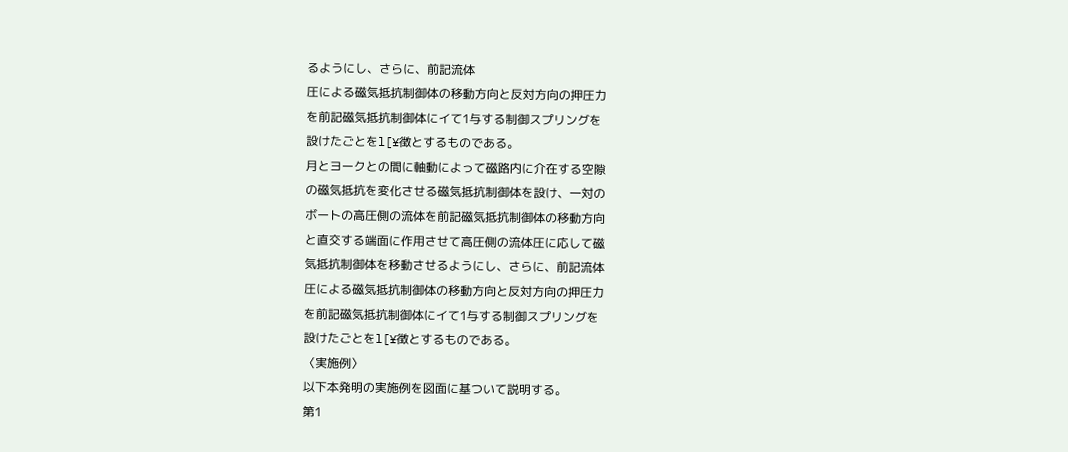るようにし、さらに、前記流体
圧による磁気抵抗制御体の移動方向と反対方向の押圧力
を前記磁気抵抗制御体にイて1与する制御スプリングを
設けたごとをl[¥徴とするものである。
月とヨークとの間に軸動によって磁路内に介在する空隙
の磁気抵抗を変化させる磁気抵抗制御体を設け、一対の
ボートの高圧側の流体を前記磁気抵抗制御体の移動方向
と直交する端面に作用させて高圧側の流体圧に応して磁
気抵抗制御体を移動させるようにし、さらに、前記流体
圧による磁気抵抗制御体の移動方向と反対方向の押圧力
を前記磁気抵抗制御体にイて1与する制御スプリングを
設けたごとをl[¥徴とするものである。
〈実施例〉
以下本発明の実施例を図面に基ついて説明する。
第1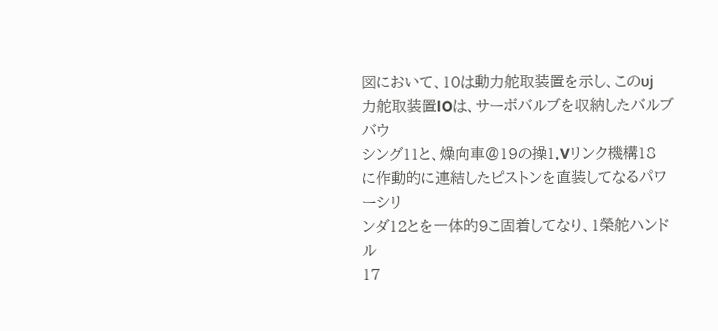図において、10は動力舵取装置を示し、このυj
力舵取装置lOは、サーボバルブを収納したバルブバウ
シング11と、燥向車@19の操1.Vリンク機構18
に作動的に連結したピストンを直装してなるパワーシリ
ンダ12とを一体的9こ固着してなり、1榮舵ハンドル
17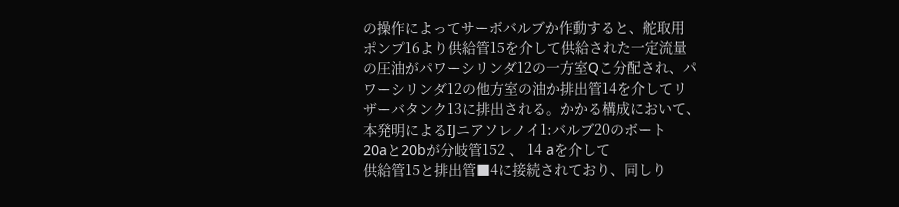の操作によってサーボバルブか作動すると、舵取用
ポンプ16より供給管15を介して供給された一定流量
の圧油がパワーシリンダ12の一方室Qこ分配され、パ
ワーシリンダ12の他方室の油か排出管14を介してリ
ザーバタンク13に排出される。かかる構成において、
本発明によるIJニアソレノイ1:バルブ20のボート
20aと20bが分岐管152 、 14 aを介して
供給管15と排出管■4に接続されており、同しり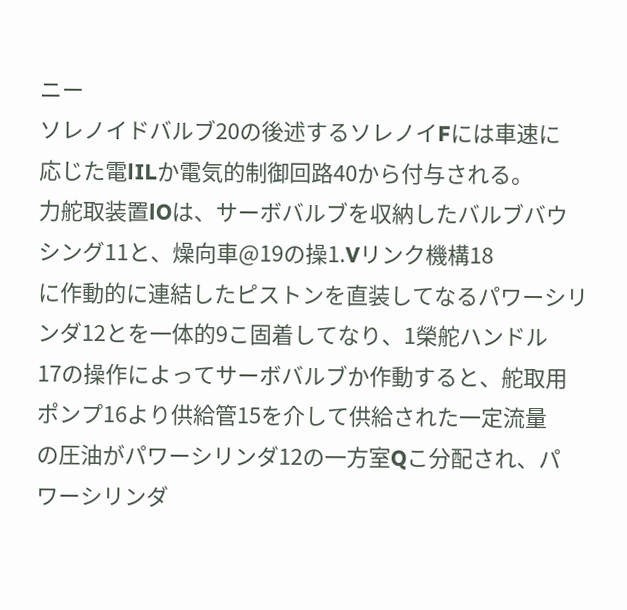ニー
ソレノイドバルブ20の後述するソレノイFには車速に
応じた電lILか電気的制御回路40から付与される。
力舵取装置lOは、サーボバルブを収納したバルブバウ
シング11と、燥向車@19の操1.Vリンク機構18
に作動的に連結したピストンを直装してなるパワーシリ
ンダ12とを一体的9こ固着してなり、1榮舵ハンドル
17の操作によってサーボバルブか作動すると、舵取用
ポンプ16より供給管15を介して供給された一定流量
の圧油がパワーシリンダ12の一方室Qこ分配され、パ
ワーシリンダ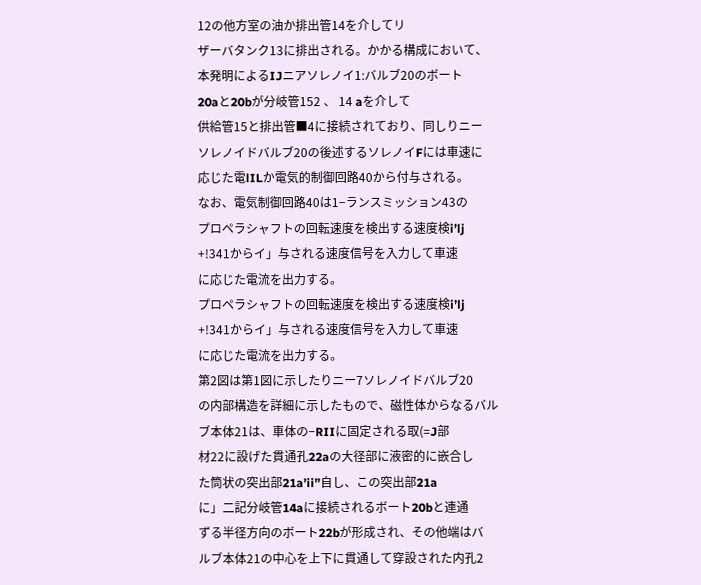12の他方室の油か排出管14を介してリ
ザーバタンク13に排出される。かかる構成において、
本発明によるIJニアソレノイ1:バルブ20のボート
20aと20bが分岐管152 、 14 aを介して
供給管15と排出管■4に接続されており、同しりニー
ソレノイドバルブ20の後述するソレノイFには車速に
応じた電lILか電気的制御回路40から付与される。
なお、電気制御回路40は1−ランスミッション43の
プロペラシャフトの回転速度を検出する速度検i’lj
+!341からイ」与される速度信号を入力して車速
に応じた電流を出力する。
プロペラシャフトの回転速度を検出する速度検i’lj
+!341からイ」与される速度信号を入力して車速
に応じた電流を出力する。
第2図は第1図に示したりニー7ソレノイドバルブ20
の内部構造を詳細に示したもので、磁性体からなるバル
ブ本体21は、車体の−RIIに固定される取(=J部
材22に設げた貫通孔22aの大径部に液密的に嵌合し
た筒状の突出部21a’ii”自し、この突出部21a
に」二記分岐管14aに接続されるボート20bと連通
ずる半径方向のボート22bが形成され、その他端はバ
ルブ本体21の中心を上下に貫通して穿設された内孔2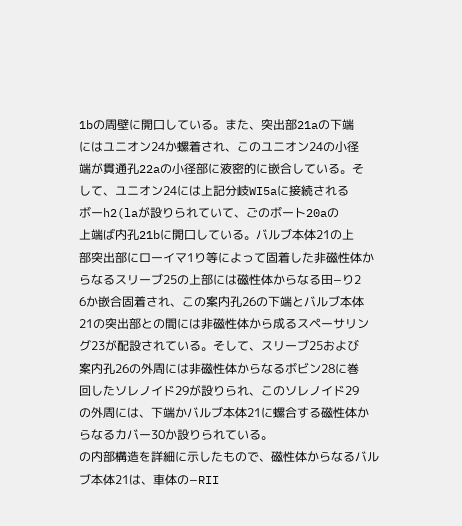1bの周壁に開口している。また、突出部21aの下端
にはユニオン24か螺着され、このユニオン24の小径
端が貫通孔22aの小径部に液密的に嵌合している。そ
して、ユニオン24には上記分岐WI5aに接続される
ボーh2(laが設りられていて、ごのボート20aの
上端ば内孔21bに開口している。バルブ本体21の上
部突出部にローイマ1り等によって固着した非磁性体か
らなるスリーブ25の上部には磁性体からなる田−り2
6か嵌合固着され、この案内孔26の下端とバルブ本体
21の突出部との間には非磁性体から成るスペーサリン
グ23が配設されている。そして、スリーブ25および
案内孔26の外周には非磁性体からなるボビン28に巻
回したソレノイド29が設りられ、このソレノイド29
の外周には、下端かバルブ本体21に螺合する磁性体か
らなるカバー30か設りられている。
の内部構造を詳細に示したもので、磁性体からなるバル
ブ本体21は、車体の−RII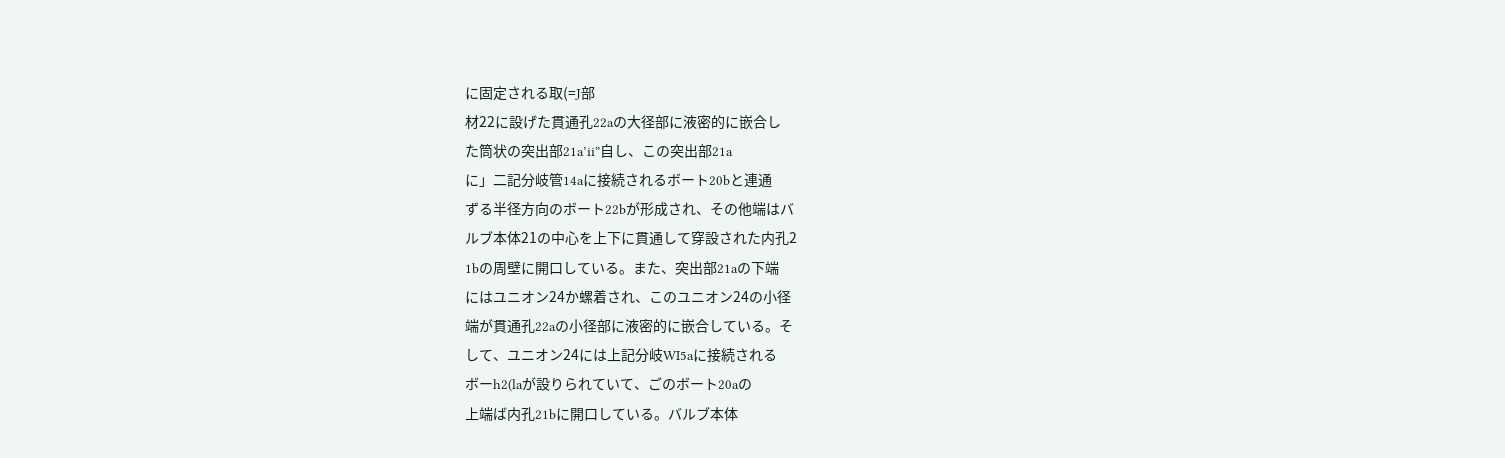に固定される取(=J部
材22に設げた貫通孔22aの大径部に液密的に嵌合し
た筒状の突出部21a’ii”自し、この突出部21a
に」二記分岐管14aに接続されるボート20bと連通
ずる半径方向のボート22bが形成され、その他端はバ
ルブ本体21の中心を上下に貫通して穿設された内孔2
1bの周壁に開口している。また、突出部21aの下端
にはユニオン24か螺着され、このユニオン24の小径
端が貫通孔22aの小径部に液密的に嵌合している。そ
して、ユニオン24には上記分岐WI5aに接続される
ボーh2(laが設りられていて、ごのボート20aの
上端ば内孔21bに開口している。バルブ本体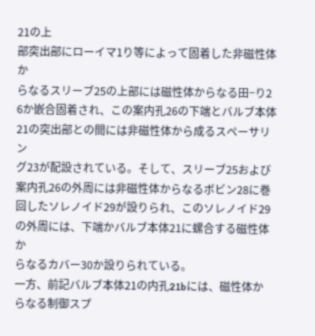21の上
部突出部にローイマ1り等によって固着した非磁性体か
らなるスリーブ25の上部には磁性体からなる田−り2
6か嵌合固着され、この案内孔26の下端とバルブ本体
21の突出部との間には非磁性体から成るスペーサリン
グ23が配設されている。そして、スリーブ25および
案内孔26の外周には非磁性体からなるボビン28に巻
回したソレノイド29が設りられ、このソレノイド29
の外周には、下端かバルブ本体21に螺合する磁性体か
らなるカバー30か設りられている。
一方、前記バルブ本体21の内孔21bには、磁性体か
らなる制御スプ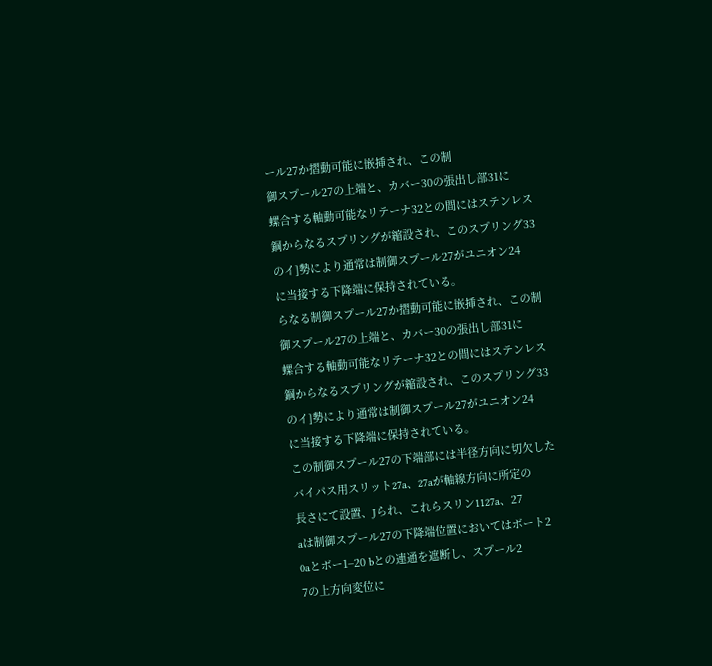ール27か摺動可能に嵌挿され、この制
御スプール27の上端と、カバー30の張出し部31に
螺合する軸動可能なリテーナ32との間にはステンレス
鋼からなるスプリングが縮設され、このスプリング33
のイ]勢により通常は制御スプール27がユニオン24
に当接する下降端に保持されている。
らなる制御スプール27か摺動可能に嵌挿され、この制
御スプール27の上端と、カバー30の張出し部31に
螺合する軸動可能なリテーナ32との間にはステンレス
鋼からなるスプリングが縮設され、このスプリング33
のイ]勢により通常は制御スプール27がユニオン24
に当接する下降端に保持されている。
この制御スプール27の下端部には半径方向に切欠した
バイパス用スリット27a、27aが軸線方向に所定の
長さにて設置、Jられ、これらスリン1127a、27
aは制御スプール27の下降端位置においてはボート2
0aとボー1−20 bとの連通を遮断し、スプール2
7の上方向変位に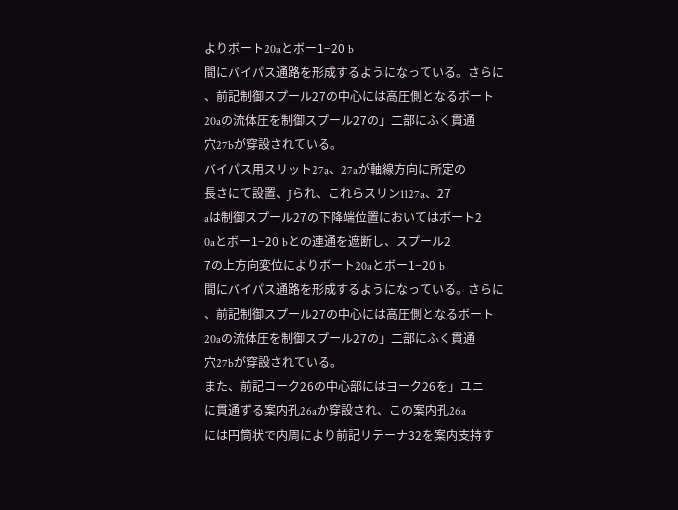よりボート20aとボー1−20 b
間にバイパス通路を形成するようになっている。さらに
、前記制御スプール27の中心には高圧側となるボート
20aの流体圧を制御スプール27の」二部にふく貫通
穴27bが穿設されている。
バイパス用スリット27a、27aが軸線方向に所定の
長さにて設置、Jられ、これらスリン1127a、27
aは制御スプール27の下降端位置においてはボート2
0aとボー1−20 bとの連通を遮断し、スプール2
7の上方向変位によりボート20aとボー1−20 b
間にバイパス通路を形成するようになっている。さらに
、前記制御スプール27の中心には高圧側となるボート
20aの流体圧を制御スプール27の」二部にふく貫通
穴27bが穿設されている。
また、前記コーク26の中心部にはヨーク26を」ユニ
に貫通ずる案内孔26aか穿設され、この案内孔26a
には円筒状で内周により前記リテーナ32を案内支持す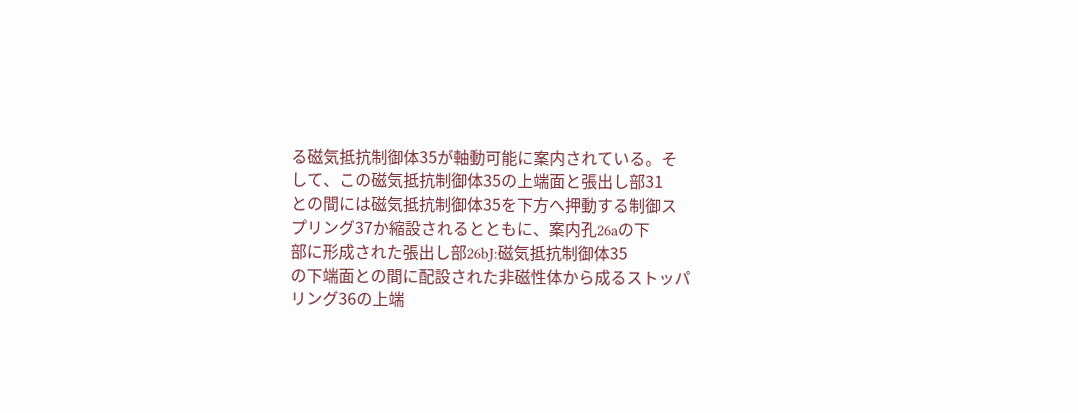る磁気抵抗制御体35が軸動可能に案内されている。そ
して、この磁気抵抗制御体35の上端面と張出し部31
との間には磁気抵抗制御体35を下方へ押動する制御ス
プリング37か縮設されるとともに、案内孔26aの下
部に形成された張出し部26bJ:磁気抵抗制御体35
の下端面との間に配設された非磁性体から成るストッパ
リング36の上端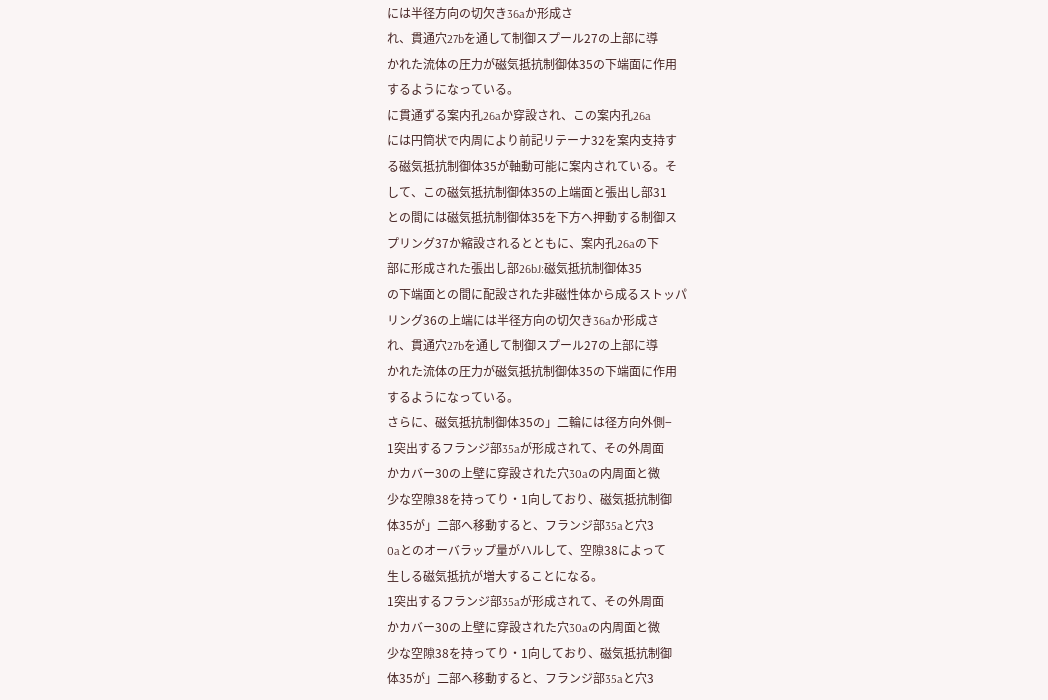には半径方向の切欠き36aか形成さ
れ、貫通穴27bを通して制御スプール27の上部に導
かれた流体の圧力が磁気抵抗制御体35の下端面に作用
するようになっている。
に貫通ずる案内孔26aか穿設され、この案内孔26a
には円筒状で内周により前記リテーナ32を案内支持す
る磁気抵抗制御体35が軸動可能に案内されている。そ
して、この磁気抵抗制御体35の上端面と張出し部31
との間には磁気抵抗制御体35を下方へ押動する制御ス
プリング37か縮設されるとともに、案内孔26aの下
部に形成された張出し部26bJ:磁気抵抗制御体35
の下端面との間に配設された非磁性体から成るストッパ
リング36の上端には半径方向の切欠き36aか形成さ
れ、貫通穴27bを通して制御スプール27の上部に導
かれた流体の圧力が磁気抵抗制御体35の下端面に作用
するようになっている。
さらに、磁気抵抗制御体35の」二輪には径方向外側−
1突出するフランジ部35aが形成されて、その外周面
かカバー30の上壁に穿設された穴30aの内周面と微
少な空隙38を持ってり・1向しており、磁気抵抗制御
体35が」二部へ移動すると、フランジ部35aと穴3
0aとのオーバラップ量がハルして、空隙38によって
生しる磁気抵抗が増大することになる。
1突出するフランジ部35aが形成されて、その外周面
かカバー30の上壁に穿設された穴30aの内周面と微
少な空隙38を持ってり・1向しており、磁気抵抗制御
体35が」二部へ移動すると、フランジ部35aと穴3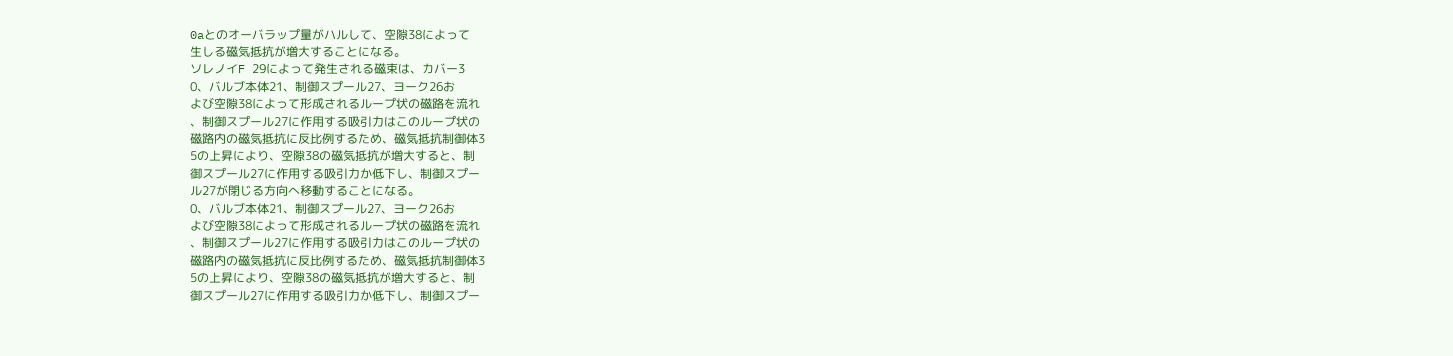0aとのオーバラップ量がハルして、空隙38によって
生しる磁気抵抗が増大することになる。
ソレノイF 29によって発生される磁束は、カバー3
0、バルブ本体21、制御スプール27、ヨーク26お
よび空隙38によって形成されるループ状の磁路を流れ
、制御スプール27に作用する吸引力はこのループ状の
磁路内の磁気抵抗に反比例するため、磁気抵抗制御体3
5の上昇により、空隙38の磁気抵抗が増大すると、制
御スプール27に作用する吸引力か低下し、制御スプー
ル27が閉じる方向へ移動することになる。
0、バルブ本体21、制御スプール27、ヨーク26お
よび空隙38によって形成されるループ状の磁路を流れ
、制御スプール27に作用する吸引力はこのループ状の
磁路内の磁気抵抗に反比例するため、磁気抵抗制御体3
5の上昇により、空隙38の磁気抵抗が増大すると、制
御スプール27に作用する吸引力か低下し、制御スプー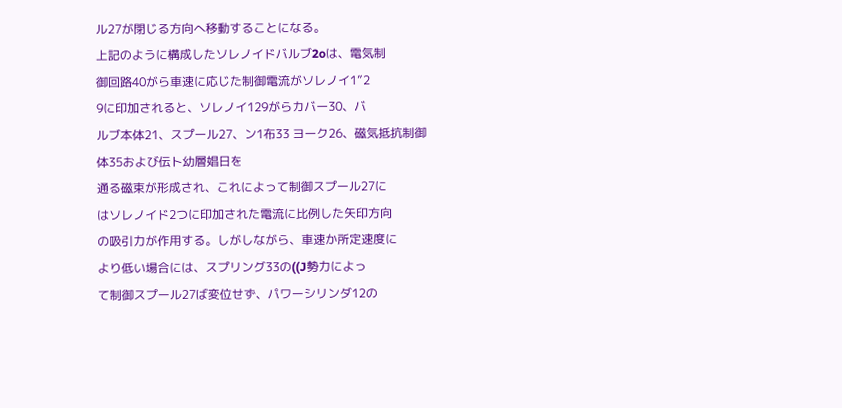ル27が閉じる方向へ移動することになる。
上記のように構成したソレノイドバルブ2oは、電気制
御回路40がら車速に応じた制御電流がソレノイ1”2
9に印加されると、ソレノイ129がらカバー30、バ
ルブ本体21、スプール27、ン1布33 ヨーク26、磁気抵抗制御体35および伝ト幼層娼日を
通る磁束が形成され、これによって制御スプール27に
はソレノイド2つに印加された電流に比例した矢印方向
の吸引力が作用する。しがしながら、車速か所定速度に
より低い場合には、スプリング33の((J勢力によっ
て制御スプール27ば変位せず、パワーシリンダ12の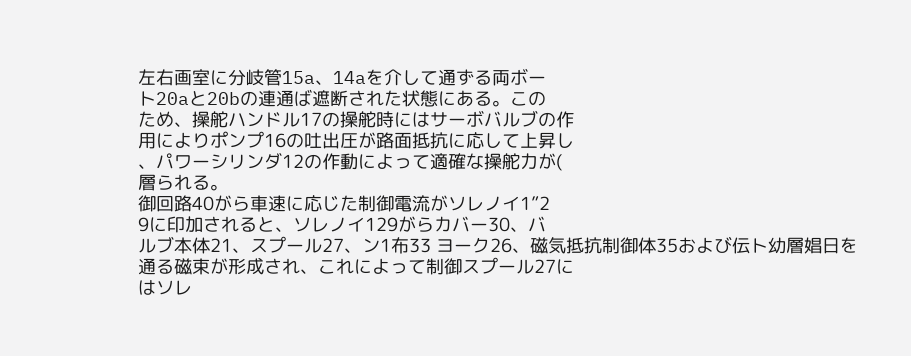左右画室に分岐管15a、14aを介して通ずる両ボー
ト20aと20bの連通ば遮断された状態にある。この
ため、操舵ハンドル17の操舵時にはサーボバルブの作
用によりポンプ16の吐出圧が路面抵抗に応して上昇し
、パワーシリンダ12の作動によって適確な操舵力が(
層られる。
御回路40がら車速に応じた制御電流がソレノイ1”2
9に印加されると、ソレノイ129がらカバー30、バ
ルブ本体21、スプール27、ン1布33 ヨーク26、磁気抵抗制御体35および伝ト幼層娼日を
通る磁束が形成され、これによって制御スプール27に
はソレ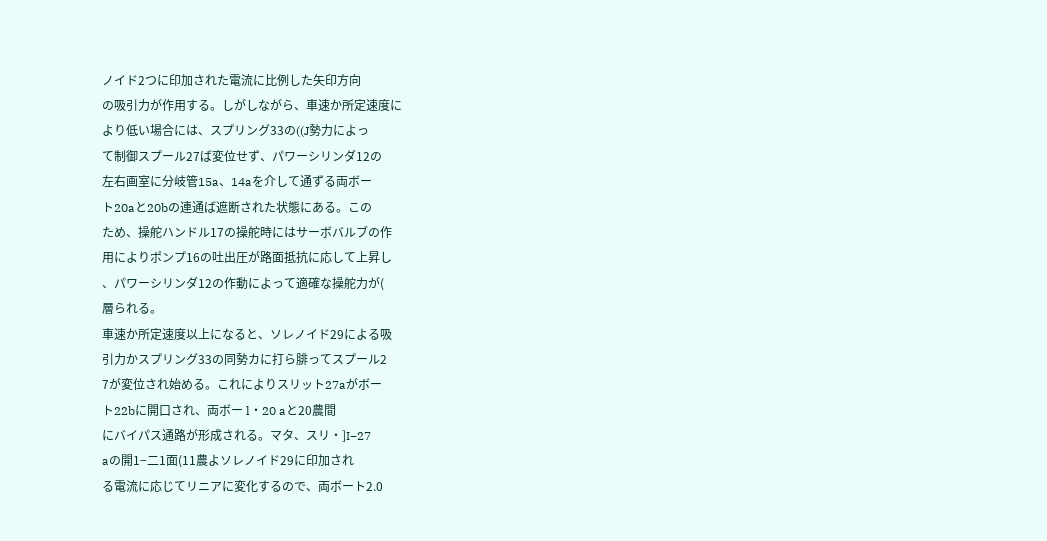ノイド2つに印加された電流に比例した矢印方向
の吸引力が作用する。しがしながら、車速か所定速度に
より低い場合には、スプリング33の((J勢力によっ
て制御スプール27ば変位せず、パワーシリンダ12の
左右画室に分岐管15a、14aを介して通ずる両ボー
ト20aと20bの連通ば遮断された状態にある。この
ため、操舵ハンドル17の操舵時にはサーボバルブの作
用によりポンプ16の吐出圧が路面抵抗に応して上昇し
、パワーシリンダ12の作動によって適確な操舵力が(
層られる。
車速か所定速度以上になると、ソレノイド29による吸
引力かスプリング33の同勢カに打ら腓ってスプール2
7が変位され始める。これによりスリット27aがボー
ト22bに開口され、両ボー l・20 aと20農間
にバイパス通路が形成される。マタ、スリ・]I−27
aの開1−二1面(11農よソレノイド29に印加され
る電流に応じてリニアに変化するので、両ボート2.0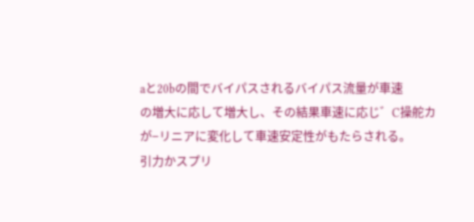aと20bの間でバイパスされるバイパス流量が車速
の増大に応して増大し、その結果車速に応じ゛C操舵カ
が−リニアに変化して車速安定性がもたらされる。
引力かスプリ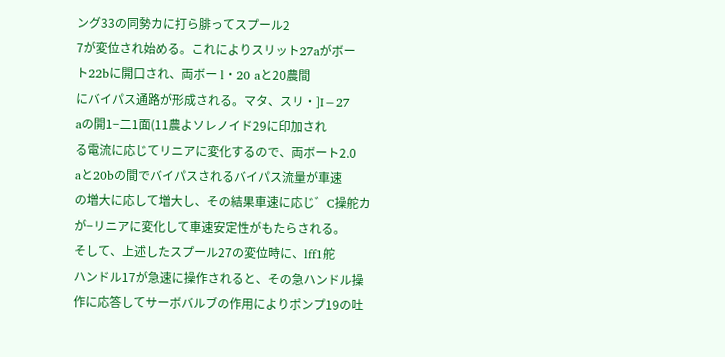ング33の同勢カに打ら腓ってスプール2
7が変位され始める。これによりスリット27aがボー
ト22bに開口され、両ボー l・20 aと20農間
にバイパス通路が形成される。マタ、スリ・]I−27
aの開1−二1面(11農よソレノイド29に印加され
る電流に応じてリニアに変化するので、両ボート2.0
aと20bの間でバイパスされるバイパス流量が車速
の増大に応して増大し、その結果車速に応じ゛C操舵カ
が−リニアに変化して車速安定性がもたらされる。
そして、上述したスプール27の変位時に、lff1舵
ハンドル17が急速に操作されると、その急ハンドル操
作に応答してサーボバルブの作用によりポンプ19の吐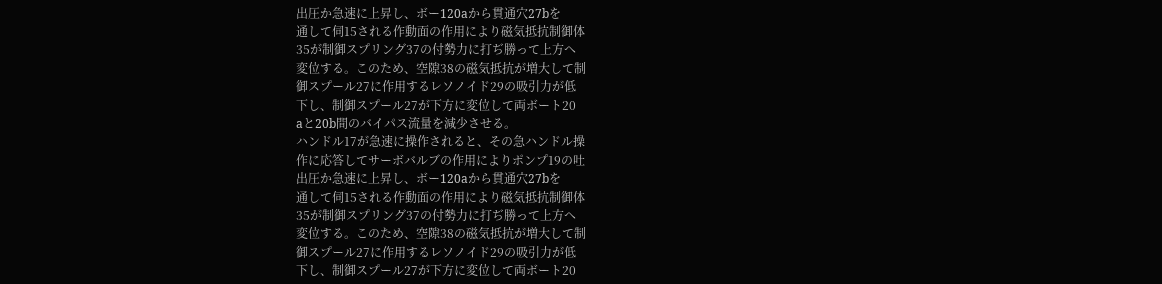出圧か急速に上昇し、ボー120aから貫通穴27bを
通して伺15される作動面の作用により磁気抵抗制御体
35が制御スプリング37の付勢力に打ぢ勝って上方へ
変位する。このため、空隙38の磁気抵抗が増大して制
御スプール27に作用するレソノイド29の吸引力が低
下し、制御スプール27が下方に変位して両ボート20
aと20b間のバイパス流量を減少させる。
ハンドル17が急速に操作されると、その急ハンドル操
作に応答してサーボバルブの作用によりポンプ19の吐
出圧か急速に上昇し、ボー120aから貫通穴27bを
通して伺15される作動面の作用により磁気抵抗制御体
35が制御スプリング37の付勢力に打ぢ勝って上方へ
変位する。このため、空隙38の磁気抵抗が増大して制
御スプール27に作用するレソノイド29の吸引力が低
下し、制御スプール27が下方に変位して両ボート20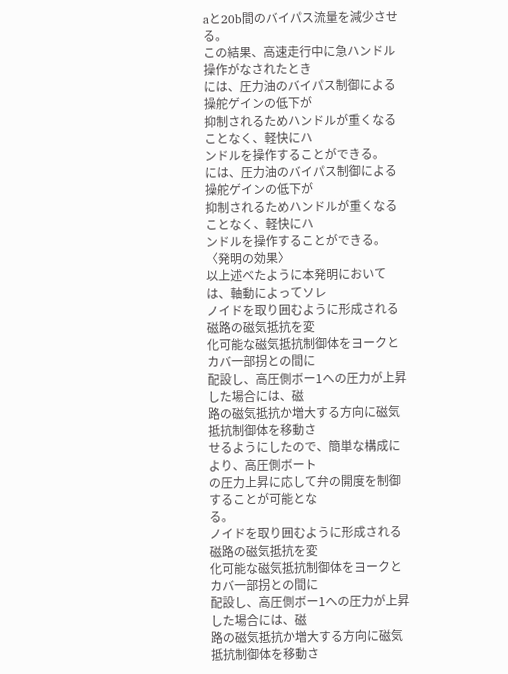aと20b間のバイパス流量を減少させる。
この結果、高速走行中に急ハンドル操作がなされたとき
には、圧力油のバイパス制御による操舵ゲインの低下が
抑制されるためハンドルが重くなることなく、軽快にハ
ンドルを操作することができる。
には、圧力油のバイパス制御による操舵ゲインの低下が
抑制されるためハンドルが重くなることなく、軽快にハ
ンドルを操作することができる。
〈発明の効果〉
以上述べたように本発明においては、軸動によってソレ
ノイドを取り囲むように形成される磁路の磁気抵抗を変
化可能な磁気抵抗制御体をヨークとカバ一部拐との間に
配設し、高圧側ボー1への圧力が上昇した場合には、磁
路の磁気抵抗か増大する方向に磁気抵抗制御体を移動さ
せるようにしたので、簡単な構成により、高圧側ボート
の圧力上昇に応して弁の開度を制御することが可能とな
る。
ノイドを取り囲むように形成される磁路の磁気抵抗を変
化可能な磁気抵抗制御体をヨークとカバ一部拐との間に
配設し、高圧側ボー1への圧力が上昇した場合には、磁
路の磁気抵抗か増大する方向に磁気抵抗制御体を移動さ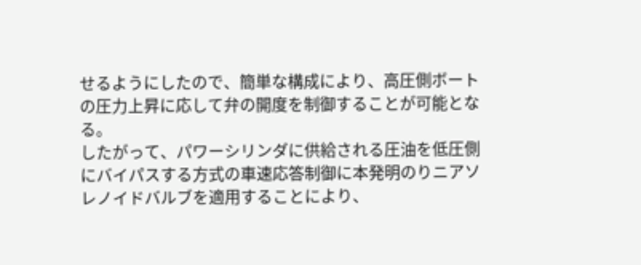せるようにしたので、簡単な構成により、高圧側ボート
の圧力上昇に応して弁の開度を制御することが可能とな
る。
したがって、パワーシリンダに供給される圧油を低圧側
にバイパスする方式の車速応答制御に本発明のりニアソ
レノイドバルブを適用することにより、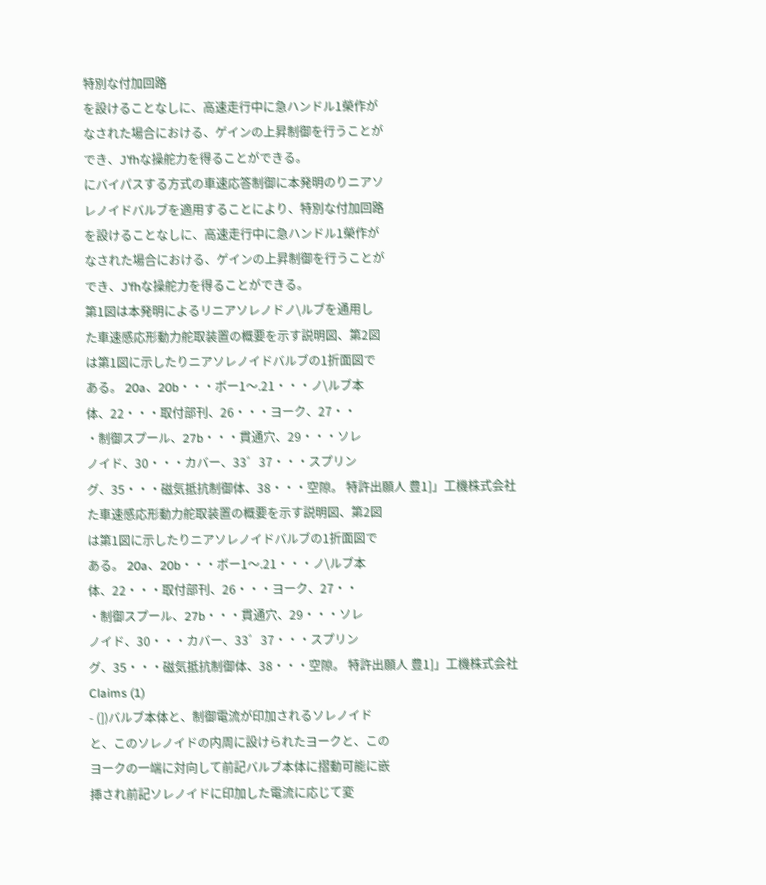特別な付加回路
を設けることなしに、高速走行中に急ハンドル1榮作が
なされた場合における、ゲインの上昇制御を行うことが
でき、J’fhな操舵力を得ることができる。
にバイパスする方式の車速応答制御に本発明のりニアソ
レノイドバルブを適用することにより、特別な付加回路
を設けることなしに、高速走行中に急ハンドル1榮作が
なされた場合における、ゲインの上昇制御を行うことが
でき、J’fhな操舵力を得ることができる。
第1図は本発明によるリニアソレノドノ\ルブを通用し
た車速感応形動力舵取装置の概要を示す説明図、第2図
は第1図に示したりニアソレノイドバルブの1折面図で
ある。 20a、20b・・・ボー1〜.21・・・ノ\ルブ本
体、22・・・取付部刊、26・・・ヨーク、27・・
・制御スプール、27b・・・貫通穴、29・・・ソレ
ノイド、30・・・カバー、33゜37・・・スプリン
グ、35・・・磁気抵抗制御体、38・・・空隙。 特許出願人 豊1]」工機株式会社
た車速感応形動力舵取装置の概要を示す説明図、第2図
は第1図に示したりニアソレノイドバルブの1折面図で
ある。 20a、20b・・・ボー1〜.21・・・ノ\ルブ本
体、22・・・取付部刊、26・・・ヨーク、27・・
・制御スプール、27b・・・貫通穴、29・・・ソレ
ノイド、30・・・カバー、33゜37・・・スプリン
グ、35・・・磁気抵抗制御体、38・・・空隙。 特許出願人 豊1]」工機株式会社
Claims (1)
- (])バルブ本体と、制御電流が印加されるソレノイド
と、このソレノイドの内周に設けられたヨークと、この
ヨークの一端に対向して前記バルブ本体に摺動可能に嵌
挿され前記ソレノイドに印加した電流に応じて変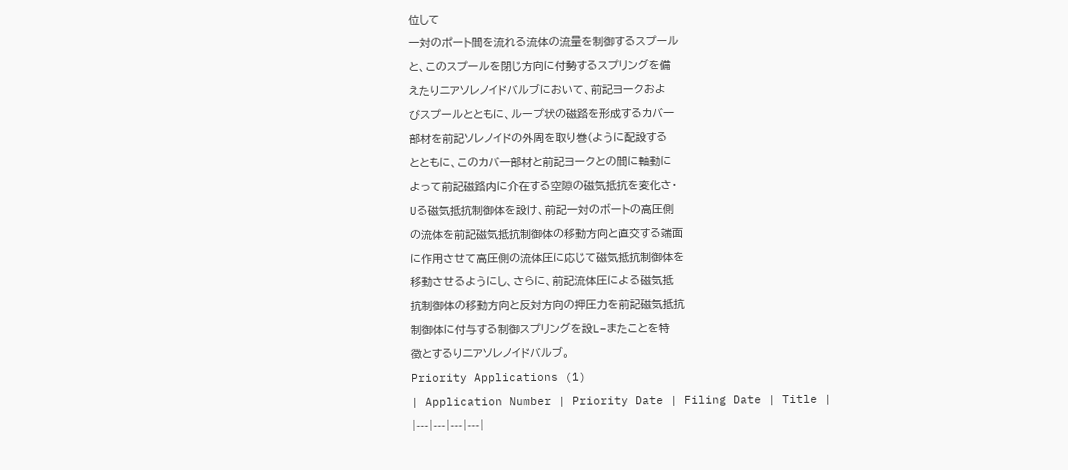位して
一対のポート間を流れる流体の流量を制御するスプール
と、このスプールを閉じ方向に付勢するスプリングを備
えたりニアソレノイドバルブにおいて、前記ヨークおよ
びスプールとともに、ループ状の磁路を形成するカバ一
部材を前記ソレノイドの外周を取り巻(ように配設する
とともに、このカバ一部材と前記ヨークとの間に軸動に
よって前記磁路内に介在する空隙の磁気抵抗を変化さ・
Uる磁気抵抗制御体を設け、前記一対のボートの高圧側
の流体を前記磁気抵抗制御体の移動方向と直交する端面
に作用させて高圧側の流体圧に応じて磁気抵抗制御体を
移動させるようにし、さらに、前記流体圧による磁気抵
抗制御体の移動方向と反対方向の押圧力を前記磁気抵抗
制御体に付与する制御スプリングを設L−またことを特
徴とするりニアソレノイドバルブ。
Priority Applications (1)
| Application Number | Priority Date | Filing Date | Title |
|---|---|---|---|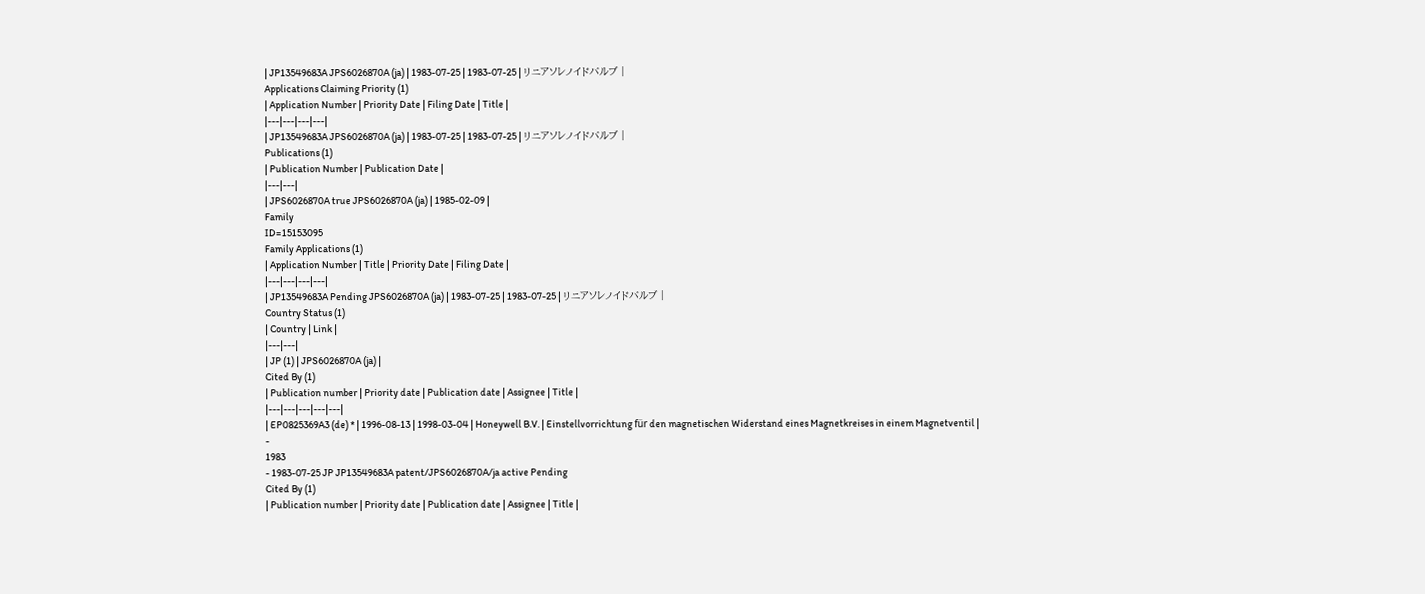| JP13549683A JPS6026870A (ja) | 1983-07-25 | 1983-07-25 | リニアソレノイドバルブ |
Applications Claiming Priority (1)
| Application Number | Priority Date | Filing Date | Title |
|---|---|---|---|
| JP13549683A JPS6026870A (ja) | 1983-07-25 | 1983-07-25 | リニアソレノイドバルブ |
Publications (1)
| Publication Number | Publication Date |
|---|---|
| JPS6026870A true JPS6026870A (ja) | 1985-02-09 |
Family
ID=15153095
Family Applications (1)
| Application Number | Title | Priority Date | Filing Date |
|---|---|---|---|
| JP13549683A Pending JPS6026870A (ja) | 1983-07-25 | 1983-07-25 | リニアソレノイドバルブ |
Country Status (1)
| Country | Link |
|---|---|
| JP (1) | JPS6026870A (ja) |
Cited By (1)
| Publication number | Priority date | Publication date | Assignee | Title |
|---|---|---|---|---|
| EP0825369A3 (de) * | 1996-08-13 | 1998-03-04 | Honeywell B.V. | Einstellvorrichtung für den magnetischen Widerstand eines Magnetkreises in einem Magnetventil |
-
1983
- 1983-07-25 JP JP13549683A patent/JPS6026870A/ja active Pending
Cited By (1)
| Publication number | Priority date | Publication date | Assignee | Title |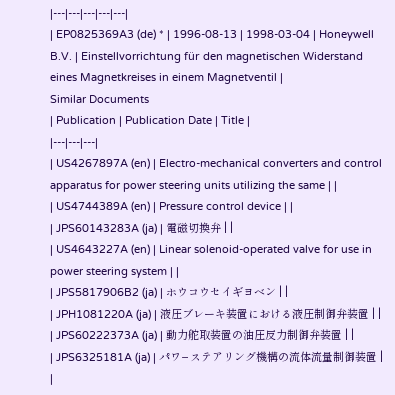|---|---|---|---|---|
| EP0825369A3 (de) * | 1996-08-13 | 1998-03-04 | Honeywell B.V. | Einstellvorrichtung für den magnetischen Widerstand eines Magnetkreises in einem Magnetventil |
Similar Documents
| Publication | Publication Date | Title |
|---|---|---|
| US4267897A (en) | Electro-mechanical converters and control apparatus for power steering units utilizing the same | |
| US4744389A (en) | Pressure control device | |
| JPS60143283A (ja) | 電磁切換弁 | |
| US4643227A (en) | Linear solenoid-operated valve for use in power steering system | |
| JPS5817906B2 (ja) | ホウコウセイギヨベン | |
| JPH1081220A (ja) | 液圧ブレーキ装置における液圧制御弁装置 | |
| JPS60222373A (ja) | 動力舵取装置の油圧反力制御弁装置 | |
| JPS6325181A (ja) | パワ−ステアリング機構の流体流量制御装置 | |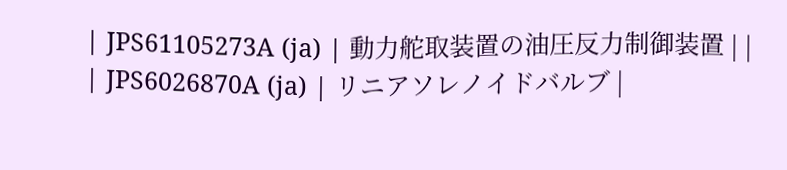| JPS61105273A (ja) | 動力舵取装置の油圧反力制御装置 | |
| JPS6026870A (ja) | リニアソレノイドバルブ |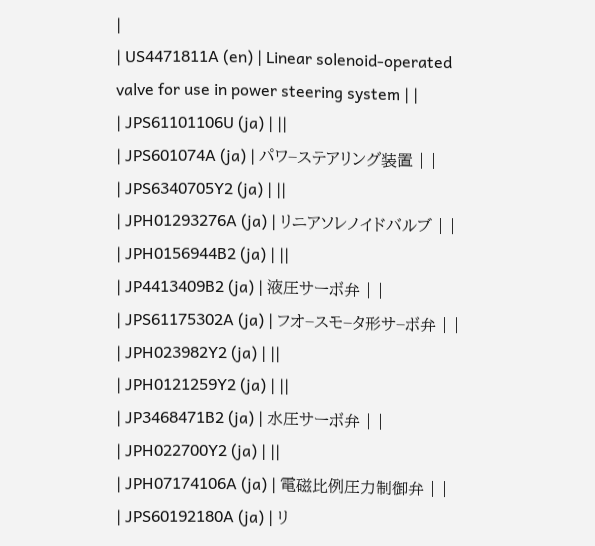|
| US4471811A (en) | Linear solenoid-operated valve for use in power steering system | |
| JPS61101106U (ja) | ||
| JPS601074A (ja) | パワ−ステアリング装置 | |
| JPS6340705Y2 (ja) | ||
| JPH01293276A (ja) | リニアソレノイドバルブ | |
| JPH0156944B2 (ja) | ||
| JP4413409B2 (ja) | 液圧サーボ弁 | |
| JPS61175302A (ja) | フオ−スモ−タ形サ−ボ弁 | |
| JPH023982Y2 (ja) | ||
| JPH0121259Y2 (ja) | ||
| JP3468471B2 (ja) | 水圧サーボ弁 | |
| JPH022700Y2 (ja) | ||
| JPH07174106A (ja) | 電磁比例圧力制御弁 | |
| JPS60192180A (ja) | リ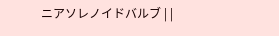ニアソレノイドバルブ | |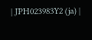| JPH023983Y2 (ja) |